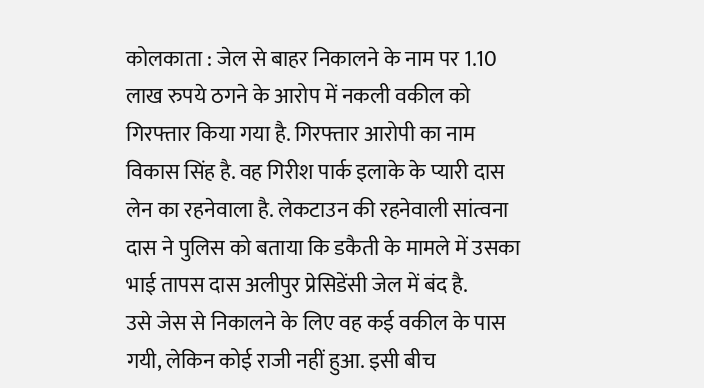कोलकाता : जेल से बाहर निकालने के नाम पर 1.10 लाख रुपये ठगने के आरोप में नकली वकील को गिरफ्तार किया गया है. गिरफ्तार आरोपी का नाम विकास सिंह है. वह गिरीश पार्क इलाके के प्यारी दास लेन का रहनेवाला है. लेकटाउन की रहनेवाली सांत्वना दास ने पुलिस को बताया कि डकैती के मामले में उसका भाई तापस दास अलीपुर प्रेसिडेंसी जेल में बंद है.
उसे जेस से निकालने के लिए वह कई वकील के पास गयी, लेकिन कोई राजी नहीं हुआ. इसी बीच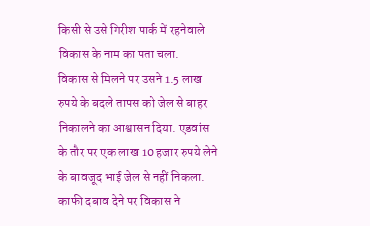किसी से उसे गिरीश पार्क में रहनेवाले विकास के नाम का पता चला.
विकास से मिलने पर उसने 1.5 लाख रुपये के बदले तापस को जेल से बाहर निकालने का आश्वासन दिया. एडवांस के तौर पर एक लाख 10 हजार रुपये लेने के बावजूद भाई जेल से नहीं निकला. काफी दबाव देने पर विकास ने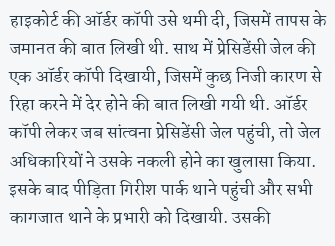हाइकोर्ट की ऑर्डर कॉपी उसे थमी दी, जिसमें तापस के जमानत की बात लिखी थी. साथ में प्रेसिडेंसी जेल की एक ऑर्डर कॉपी दिखायी, जिसमें कुछ निजी कारण से रिहा करने में देर होने की बात लिखी गयी थी. ऑर्डर कॉपी लेकर जब सांत्वना प्रेसिडेंसी जेल पहुंची, तो जेल अधिकारियों ने उसके नकली होने का खुलासा किया. इसके बाद पीड़िता गिरीश पार्क थाने पहुंची और सभी कागजात थाने के प्रभारी को दिखायी. उसकी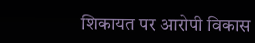शिकायत पर आरोपी विकास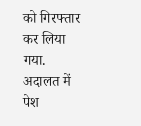को गिरफ्तार कर लिया गया.
अदालत में पेश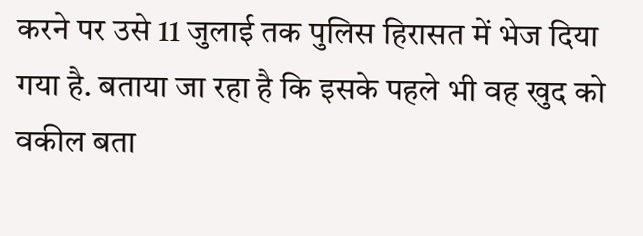करने पर उसे 11 जुलाई तक पुलिस हिरासत में भेज दिया गया है. बताया जा रहा है कि इसके पहले भी वह खुद को वकील बता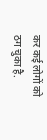कर कई लोगों को ठग चुका है.